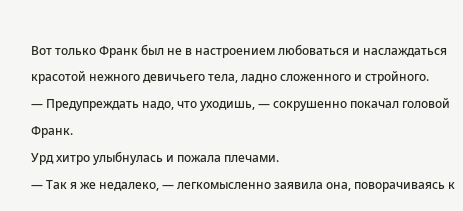Вот только Франк был не в настроением любоваться и наслаждаться красотой нежного девичьего тела, ладно сложенного и стройного.
— Предупреждать надо, что уходишь, — сокрушенно покачал головой Франк.
Урд хитро улыбнулась и пожала плечами.
— Так я же недалеко, — легкомысленно заявила она, поворачиваясь к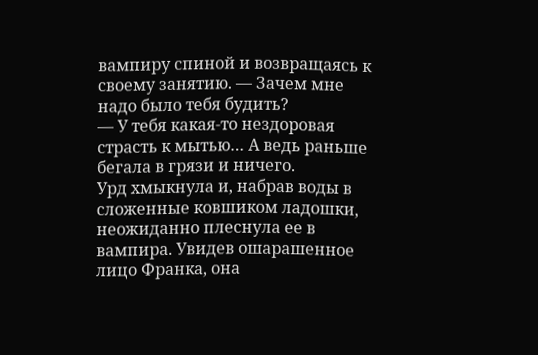вампиру спиной и возвращаясь к своему занятию. — Зачем мне надо было тебя будить?
— У тебя какая-то нездоровая страсть к мытью… А ведь раньше бегала в грязи и ничего.
Урд хмыкнула и, набрав воды в сложенные ковшиком ладошки, неожиданно плеснула ее в вампира. Увидев ошарашенное лицо Франка, она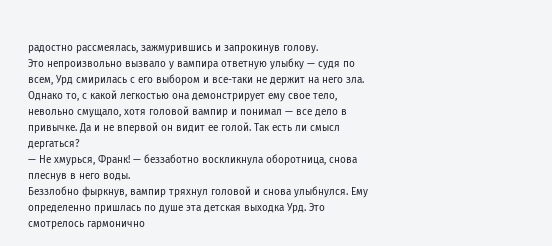радостно рассмеялась, зажмурившись и запрокинув голову.
Это непроизвольно вызвало у вампира ответную улыбку — судя по всем, Урд смирилась с его выбором и все-таки не держит на него зла. Однако то, с какой легкостью она демонстрирует ему свое тело, невольно смущало, хотя головой вампир и понимал — все дело в привычке. Да и не впервой он видит ее голой. Так есть ли смысл дергаться?
— Не хмурься, Франк! — беззаботно воскликнула оборотница, снова плеснув в него воды.
Беззлобно фыркнув, вампир тряхнул головой и снова улыбнулся. Ему определенно пришлась по душе эта детская выходка Урд. Это смотрелось гармонично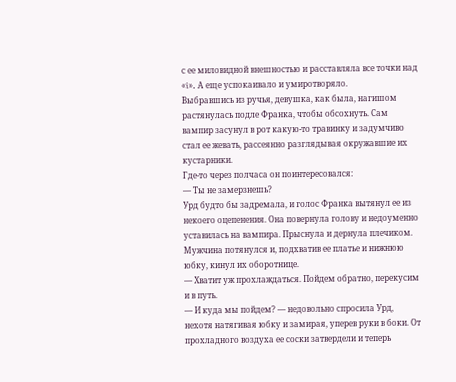с ее миловидной внешностью и расставляла все точки над «i». А еще успокаивало и умиротворяло.
Выбравшись из ручья, девушка, как была, нагишом растянулась подле Франка, чтобы обсохнуть. Сам вампир засунул в рот какую-то травинку и задумчиво стал ее жевать, рассеянно разглядывая окружавшие их кустарники.
Где-то через полчаса он поинтересовался:
— Ты не замерзнешь?
Урд будто бы задремала, и голос Франка вытянул ее из некоего оцепенения. Она повернула голову и недоуменно уставилась на вампира. Прыснула и дернула плечиком. Мужчина потянулся и, подхватив ее платье и нижнюю юбку, кинул их оборотнице.
— Хватит уж прохлаждаться. Пойдем обратно, перекусим и в путь.
— И куда мы пойдем? — недовольно спросила Урд, нехотя натягивая юбку и замирая, уперев руки в боки. От прохладного воздуха ее соски затвердели и теперь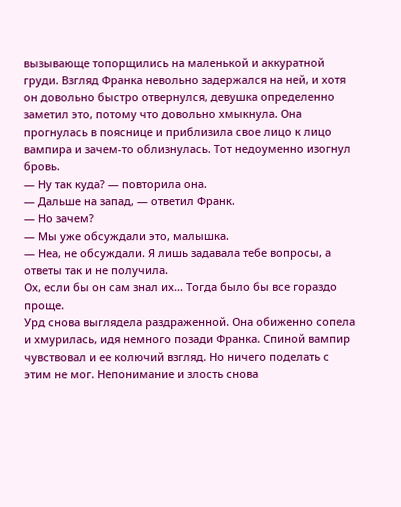вызывающе топорщились на маленькой и аккуратной груди. Взгляд Франка невольно задержался на ней, и хотя он довольно быстро отвернулся, девушка определенно заметил это, потому что довольно хмыкнула. Она прогнулась в пояснице и приблизила свое лицо к лицо вампира и зачем-то облизнулась. Тот недоуменно изогнул бровь.
— Ну так куда? — повторила она.
— Дальше на запад, — ответил Франк.
— Но зачем?
— Мы уже обсуждали это, малышка.
— Неа, не обсуждали. Я лишь задавала тебе вопросы, а ответы так и не получила.
Ох, если бы он сам знал их… Тогда было бы все гораздо проще.
Урд снова выглядела раздраженной. Она обиженно сопела и хмурилась, идя немного позади Франка. Спиной вампир чувствовал и ее колючий взгляд. Но ничего поделать с этим не мог. Непонимание и злость снова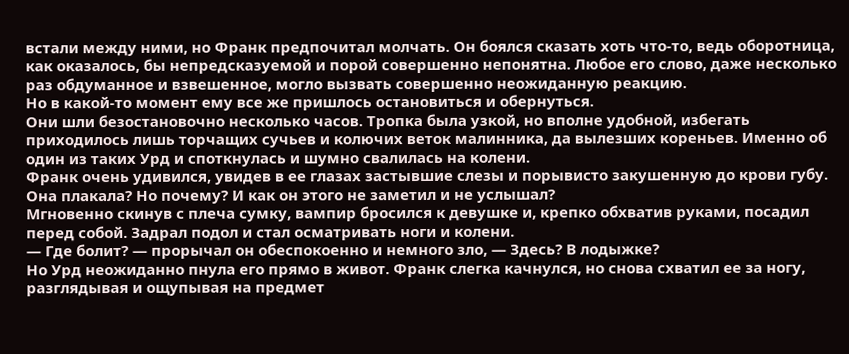встали между ними, но Франк предпочитал молчать. Он боялся сказать хоть что-то, ведь оборотница, как оказалось, бы непредсказуемой и порой совершенно непонятна. Любое его слово, даже несколько раз обдуманное и взвешенное, могло вызвать совершенно неожиданную реакцию.
Но в какой-то момент ему все же пришлось остановиться и обернуться.
Они шли безостановочно несколько часов. Тропка была узкой, но вполне удобной, избегать приходилось лишь торчащих сучьев и колючих веток малинника, да вылезших кореньев. Именно об один из таких Урд и споткнулась и шумно свалилась на колени.
Франк очень удивился, увидев в ее глазах застывшие слезы и порывисто закушенную до крови губу.
Она плакала? Но почему? И как он этого не заметил и не услышал?
Мгновенно скинув с плеча сумку, вампир бросился к девушке и, крепко обхватив руками, посадил перед собой. Задрал подол и стал осматривать ноги и колени.
— Где болит? — прорычал он обеспокоенно и немного зло, — Здесь? В лодыжке?
Но Урд неожиданно пнула его прямо в живот. Франк слегка качнулся, но снова схватил ее за ногу, разглядывая и ощупывая на предмет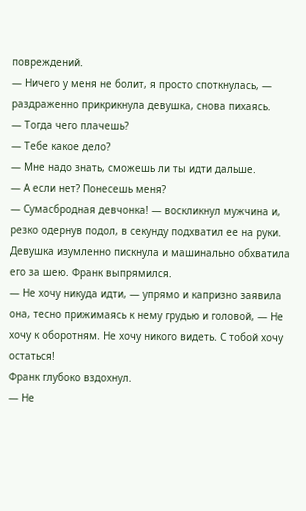повреждений.
— Ничего у меня не болит, я просто споткнулась, — раздраженно прикрикнула девушка, снова пихаясь.
— Тогда чего плачешь?
— Тебе какое дело?
— Мне надо знать, сможешь ли ты идти дальше.
— А если нет? Понесешь меня?
— Сумасбродная девчонка! — воскликнул мужчина и, резко одернув подол, в секунду подхватил ее на руки.
Девушка изумленно пискнула и машинально обхватила его за шею. Франк выпрямился.
— Не хочу никуда идти, — упрямо и капризно заявила она, тесно прижимаясь к нему грудью и головой, — Не хочу к оборотням. Не хочу никого видеть. С тобой хочу остаться!
Франк глубоко вздохнул.
— Не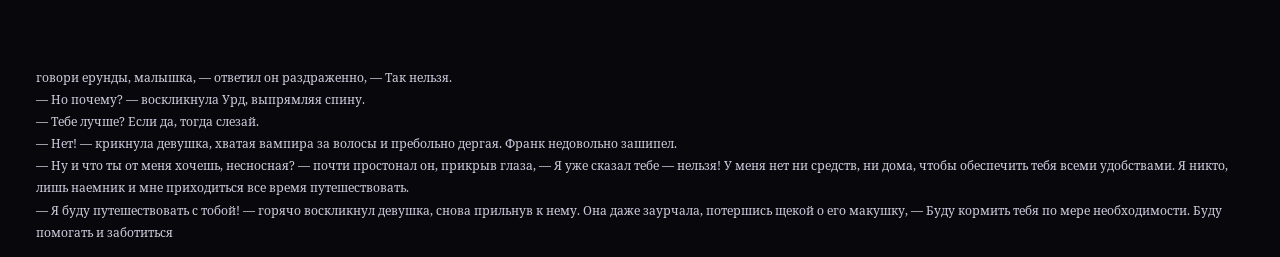говори ерунды, малышка, — ответил он раздраженно, — Так нельзя.
— Но почему? — воскликнула Урд, выпрямляя спину.
— Тебе лучше? Если да, тогда слезай.
— Нет! — крикнула девушка, хватая вампира за волосы и пребольно дергая. Франк недовольно зашипел.
— Ну и что ты от меня хочешь, несносная? — почти простонал он, прикрыв глаза, — Я уже сказал тебе — нельзя! У меня нет ни средств, ни дома, чтобы обеспечить тебя всеми удобствами. Я никто, лишь наемник и мне приходиться все время путешествовать.
— Я буду путешествовать с тобой! — горячо воскликнул девушка, снова прильнув к нему. Она даже заурчала, потершись щекой о его макушку, — Буду кормить тебя по мере необходимости. Буду помогать и заботиться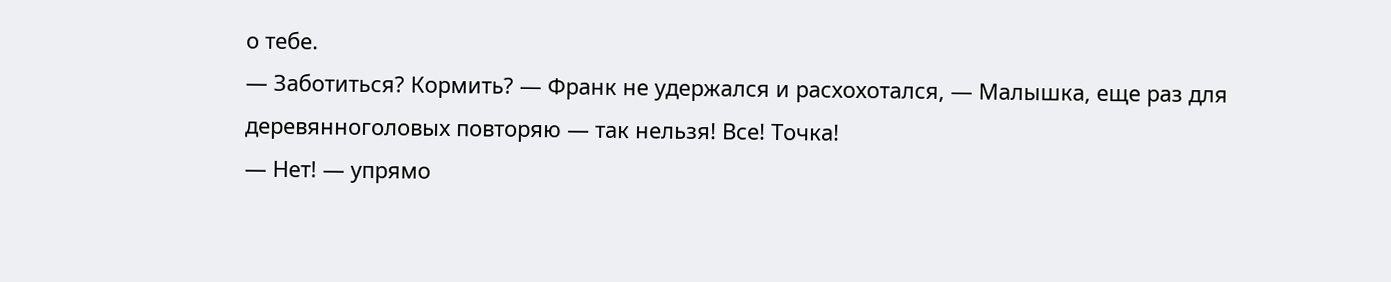о тебе.
— Заботиться? Кормить? — Франк не удержался и расхохотался, — Малышка, еще раз для деревянноголовых повторяю — так нельзя! Все! Точка!
— Нет! — упрямо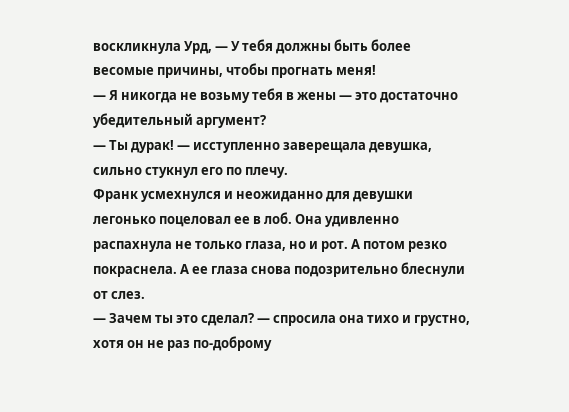воскликнула Урд, — У тебя должны быть более весомые причины, чтобы прогнать меня!
— Я никогда не возьму тебя в жены — это достаточно убедительный аргумент?
— Ты дурак! — исступленно заверещала девушка, сильно стукнул его по плечу.
Франк усмехнулся и неожиданно для девушки легонько поцеловал ее в лоб. Она удивленно распахнула не только глаза, но и рот. А потом резко покраснела. А ее глаза снова подозрительно блеснули от слез.
— Зачем ты это сделал? — спросила она тихо и грустно, хотя он не раз по-доброму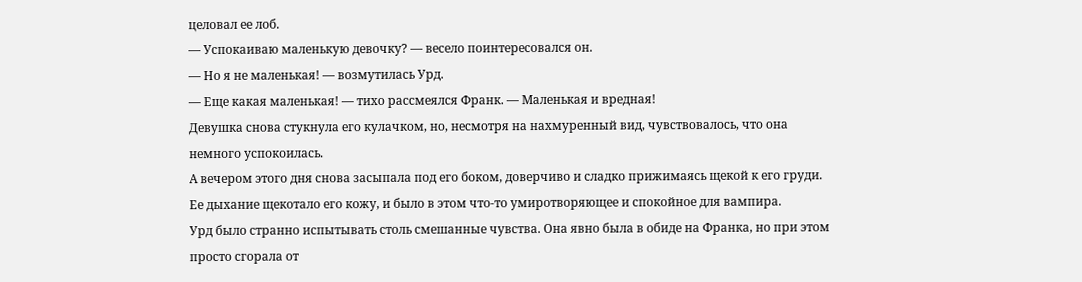целовал ее лоб.
— Успокаиваю маленькую девочку? — весело поинтересовался он.
— Но я не маленькая! — возмутилась Урд.
— Еще какая маленькая! — тихо рассмеялся Франк. — Маленькая и вредная!
Девушка снова стукнула его кулачком, но, несмотря на нахмуренный вид, чувствовалось, что она немного успокоилась.
А вечером этого дня снова засыпала под его боком, доверчиво и сладко прижимаясь щекой к его груди. Ее дыхание щекотало его кожу, и было в этом что-то умиротворяющее и спокойное для вампира.
Урд было странно испытывать столь смешанные чувства. Она явно была в обиде на Франка, но при этом просто сгорала от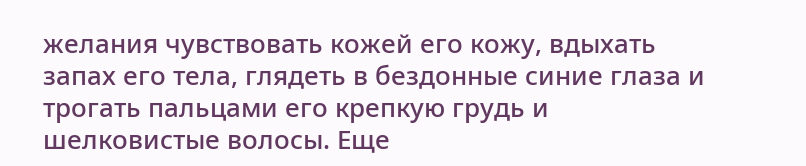желания чувствовать кожей его кожу, вдыхать запах его тела, глядеть в бездонные синие глаза и трогать пальцами его крепкую грудь и шелковистые волосы. Еще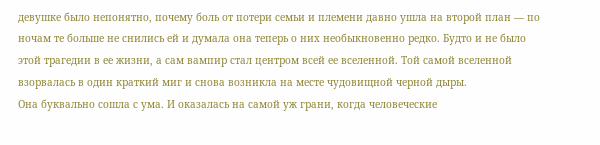девушке было непонятно, почему боль от потери семьи и племени давно ушла на второй план — по ночам те больше не снились ей и думала она теперь о них необыкновенно редко. Будто и не было этой трагедии в ее жизни, а сам вампир стал центром всей ее вселенной. Той самой вселенной взорвалась в один краткий миг и снова возникла на месте чудовищной черной дыры.
Она буквально сошла с ума. И оказалась на самой уж грани, когда человеческие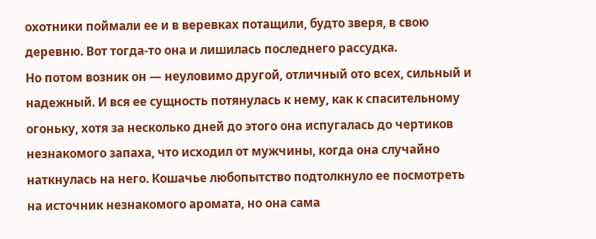охотники поймали ее и в веревках потащили, будто зверя, в свою деревню. Вот тогда-то она и лишилась последнего рассудка.
Но потом возник он — неуловимо другой, отличный ото всех, сильный и надежный. И вся ее сущность потянулась к нему, как к спасительному огоньку, хотя за несколько дней до этого она испугалась до чертиков незнакомого запаха, что исходил от мужчины, когда она случайно наткнулась на него. Кошачье любопытство подтолкнуло ее посмотреть на источник незнакомого аромата, но она сама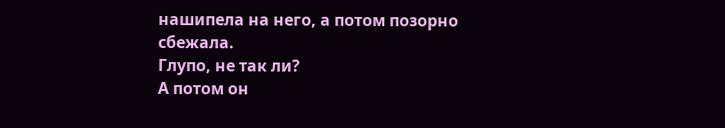нашипела на него, а потом позорно сбежала.
Глупо, не так ли?
А потом он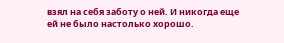взял на себя заботу о ней. И никогда еще ей не было настолько хорошо.